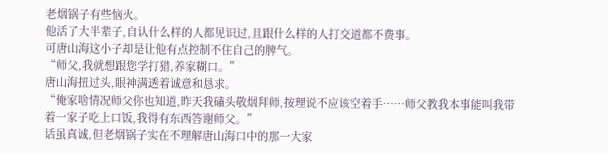老烟锅子有些恼火。
他活了大半辈子,自认什么样的人都见识过,且跟什么样的人打交道都不费事。
可唐山海这小子却是让他有点控制不住自己的脾气。
“师父,我就想跟您学打猎,养家糊口。”
唐山海扭过头,眼神满透着诚意和恳求。
“俺家啥情况师父你也知道,昨天我磕头敬烟拜师,按理说不应该空着手……师父教我本事能叫我带着一家子吃上口饭,我得有东西答谢师父。”
话虽真诚,但老烟锅子实在不理解唐山海口中的那一大家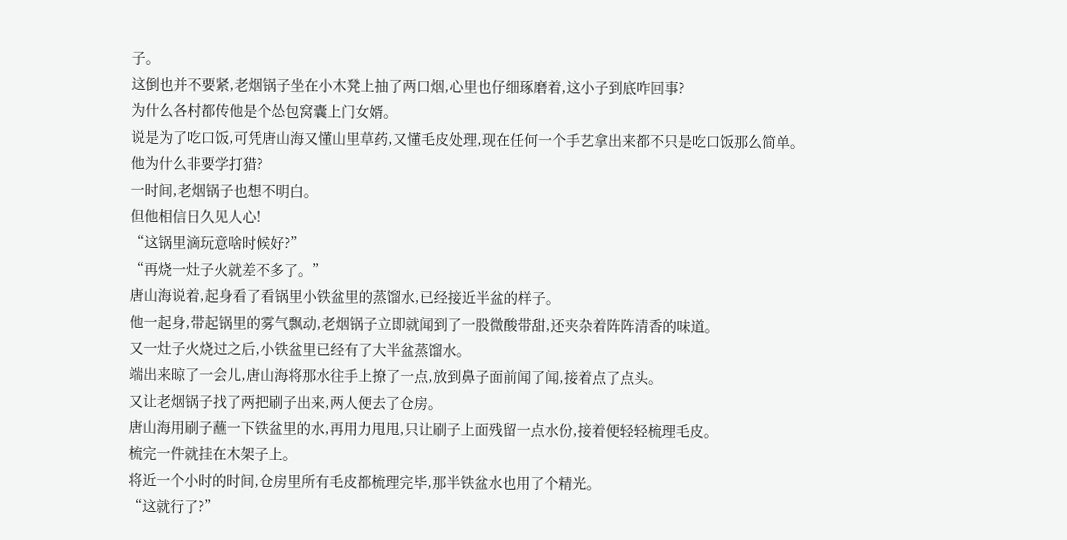子。
这倒也并不要紧,老烟锅子坐在小木凳上抽了两口烟,心里也仔细琢磨着,这小子到底咋回事?
为什么各村都传他是个怂包窝囊上门女婿。
说是为了吃口饭,可凭唐山海又懂山里草药,又懂毛皮处理,现在任何一个手艺拿出来都不只是吃口饭那么简单。
他为什么非要学打猎?
一时间,老烟锅子也想不明白。
但他相信日久见人心!
“这锅里滴玩意啥时候好?”
“再烧一灶子火就差不多了。”
唐山海说着,起身看了看锅里小铁盆里的蒸馏水,已经接近半盆的样子。
他一起身,带起锅里的雾气飘动,老烟锅子立即就闻到了一股微酸带甜,还夹杂着阵阵清香的味道。
又一灶子火烧过之后,小铁盆里已经有了大半盆蒸馏水。
端出来晾了一会儿,唐山海将那水往手上撩了一点,放到鼻子面前闻了闻,接着点了点头。
又让老烟锅子找了两把刷子出来,两人便去了仓房。
唐山海用刷子蘸一下铁盆里的水,再用力甩甩,只让刷子上面残留一点水份,接着便轻轻梳理毛皮。
梳完一件就挂在木架子上。
将近一个小时的时间,仓房里所有毛皮都梳理完毕,那半铁盆水也用了个精光。
“这就行了?”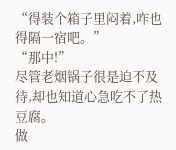“得装个箱子里闷着,咋也得隔一宿吧。”
“那中!”
尽管老烟锅子很是迫不及待,却也知道心急吃不了热豆腐。
做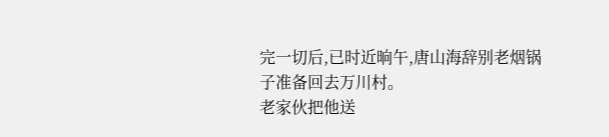完一切后,已时近晌午,唐山海辞别老烟锅子准备回去万川村。
老家伙把他送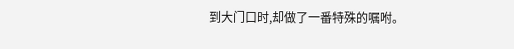到大门口时,却做了一番特殊的嘱咐。